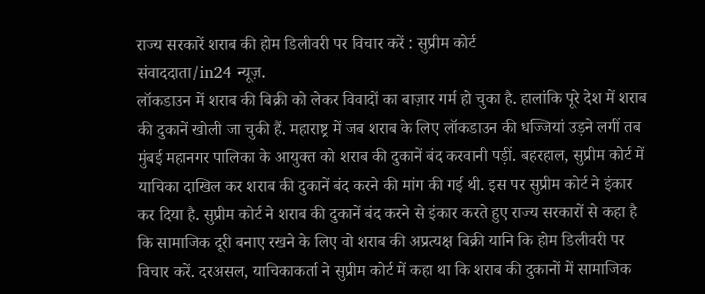राज्य सरकारें शराब की होम डिलीवरी पर विचार करें : सुप्रीम कोर्ट
संवाददाता/in24 न्यूज़.
लॉकडाउन में शराब की बिक्री को लेकर विवादों का बाज़ार गर्म हो चुका है. हालांकि पूरे देश में शराब की दुकानें खोली जा चुकी हैं. महाराष्ट्र में जब शराब के लिए लॉकडाउन की धज्जियां उड़ने लगीं तब मुंबई महानगर पालिका के आयुक्त को शराब की दुकानें बंद करवानी पड़ीं. बहरहाल, सुप्रीम कोर्ट में याचिका दाखिल कर शराब की दुकानें बंद करने की मांग की गई थी. इस पर सुप्रीम कोर्ट ने इंकार कर दिया है. सुप्रीम कोर्ट ने शराब की दुकानें बंद करने से इंकार करते हुए राज्य सरकारों से कहा है कि सामाजिक दूरी बनाए रखने के लिए वो शराब की अप्रत्यक्ष बिक्री यानि कि होम डिलीवरी पर विचार करें. दरअसल, याचिकाकर्ता ने सुप्रीम कोर्ट में कहा था कि शराब की दुकानों में सामाजिक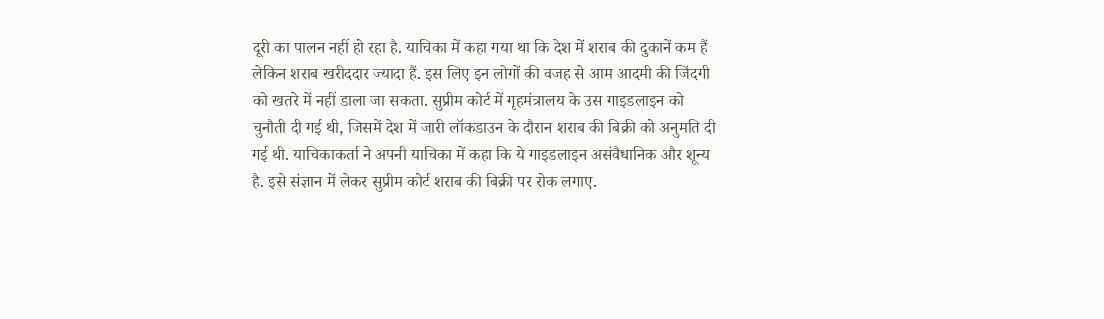दूरी का पालन नहीं हो रहा है. याचिका में कहा गया था कि देश में शराब की दुकानें कम हैं लेकिन शराब खरीददार ज्यादा हैं. इस लिए इन लोगों की वजह से आम आदमी की जिंदगी को खतरे में नहीं डाला जा सकता. सुप्रीम कोर्ट में गृहमंत्रालय के उस गाइडलाइन को चुनौती दी गई थी, जिसमें देश में जारी लॉकडाउन के दौरान शराब की बिक्री को अनुमति दी गई थी. याचिकाकर्ता ने अपनी याचिका में कहा कि ये गाइडलाइन असंवैधानिक और शून्य है. इसे संज्ञान में लेकर सुप्रीम कोर्ट शराब की बिक्री पर रोक लगाए.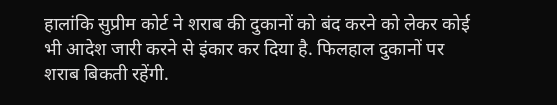हालांकि सुप्रीम कोर्ट ने शराब की दुकानों को बंद करने को लेकर कोई भी आदेश जारी करने से इंकार कर दिया है. फिलहाल दुकानों पर शराब बिकती रहेंगी.